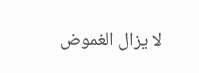لا يزال الغموض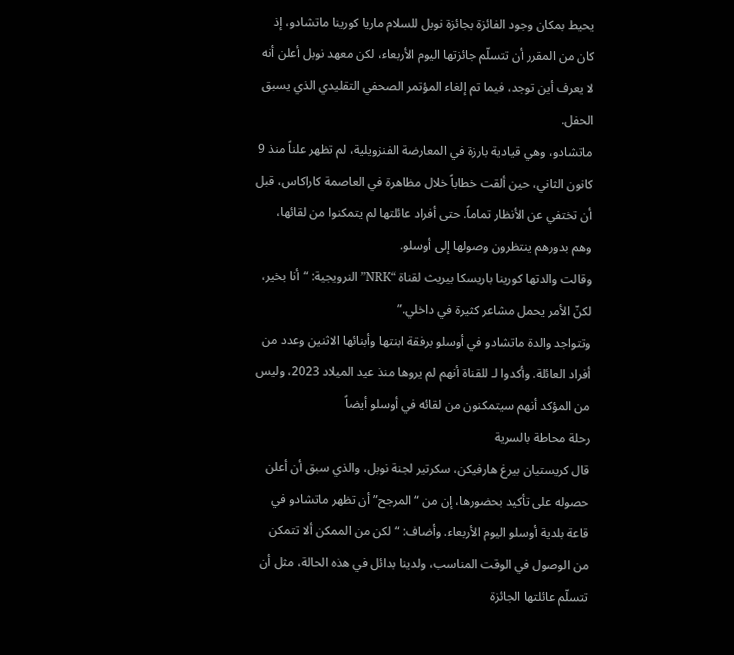يحيط بمكان وجود الفائزة بجائزة نوبل للسلام ماريا كورينا ماتشادو، إذ كان من المقرر أن تتسلّم جائزتها اليوم الأربعاء، لكن معهد نوبل أعلن أنه لا يعرف أين توجد، فيما تم إلغاء المؤتمر الصحفي التقليدي الذي يسبق الحفل.
ماتشادو، وهي قيادية بارزة في المعارضة الفنزويلية، لم تظهر علناً منذ 9 كانون الثاني، حين ألقت خطاباً خلال مظاهرة في العاصمة كاراكاس، قبل أن تختفي عن الأنظار تماماً. حتى أفراد عائلتها لم يتمكنوا من لقائها، وهم بدورهم ينتظرون وصولها إلى أوسلو.
وقالت والدتها كورينا باريسكا بيريث لقناة “NRK” النرويجية: “أنا بخير، لكنّ الأمر يحمل مشاعر كثيرة في داخلي.”
وتتواجد والدة ماتشادو في أوسلو برفقة ابنتها وأبنائها الاثنين وعدد من أفراد العائلة. وأكدوا لـ للقناة أنهم لم يروها منذ عيد الميلاد 2023، وليس من المؤكد أنهم سيتمكنون من لقائه في أوسلو أيضاً
رحلة محاطة بالسرية
قال كريستيان بيرغ هارفيكن، سكرتير لجنة نوبل، والذي سبق أن أعلن حصوله على تأكيد بحضورها، إن من “المرجح” أن تظهر ماتشادو في قاعة بلدية أوسلو اليوم الأربعاء. وأضاف: “لكن من الممكن ألا تتمكن من الوصول في الوقت المناسب، ولدينا بدائل في هذه الحالة، مثل أن تتسلّم عائلتها الجائزة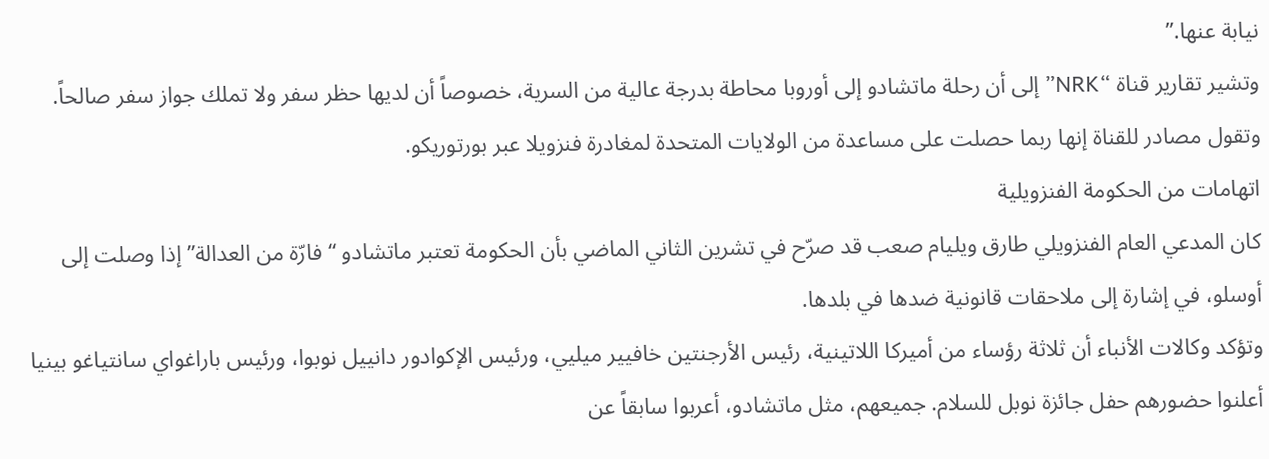نيابة عنها.”
وتشير تقارير قناة “NRK” إلى أن رحلة ماتشادو إلى أوروبا محاطة بدرجة عالية من السرية، خصوصاً أن لديها حظر سفر ولا تملك جواز سفر صالحاً. وتقول مصادر للقناة إنها ربما حصلت على مساعدة من الولايات المتحدة لمغادرة فنزويلا عبر بورتوريكو.
اتهامات من الحكومة الفنزويلية
كان المدعي العام الفنزويلي طارق ويليام صعب قد صرّح في تشرين الثاني الماضي بأن الحكومة تعتبر ماتشادو “فارّة من العدالة” إذا وصلت إلى أوسلو، في إشارة إلى ملاحقات قانونية ضدها في بلدها.
وتؤكد وكالات الأنباء أن ثلاثة رؤساء من أميركا اللاتينية، رئيس الأرجنتين خافيير ميليي، ورئيس الإكوادور دانييل نوبوا، ورئيس باراغواي سانتياغو بينيا أعلنوا حضورهم حفل جائزة نوبل للسلام. جميعهم، مثل ماتشادو، أعربوا سابقاً عن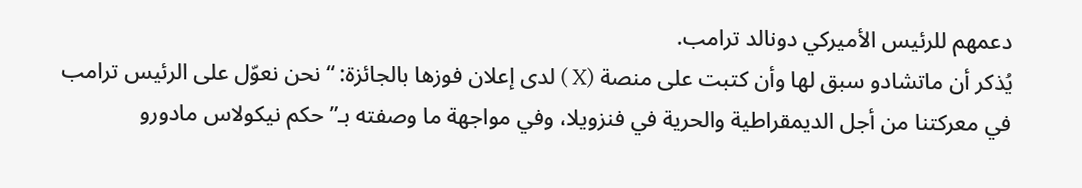دعمهم للرئيس الأميركي دونالد ترامب.
يُذكر أن ماتشادو سبق لها وأن كتبت على منصة (X ) لدى إعلان فوزها بالجائزة: “نحن نعوّل على الرئيس ترامب في معركتنا من أجل الديمقراطية والحرية في فنزويلا، وفي مواجهة ما وصفته بـ”حكم نيكولاس مادورو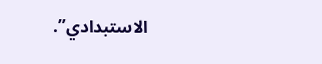الاستبدادي”.